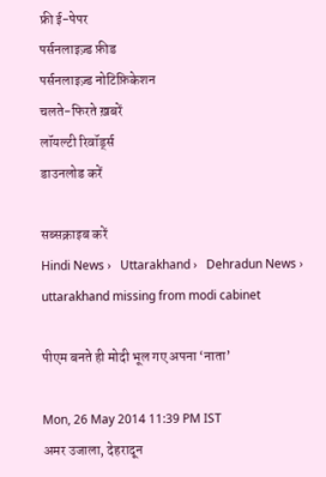फ्री ई-पेपर
पर्सनलाइज़्ड फ़ीड
पर्सनलाइज़्ड नोटिफ़िकेशन
चलते-फिरते ख़बरें
लॉयल्टी रिवॉर्ड्स
डाउनलोड करें

सब्सक्राइब करें
Hindi News ›   Uttarakhand ›   Dehradun News ›   uttarakhand missing from modi cabinet

पीएम बनते ही मोदी भूल गए अपना ‘नाता’

Mon, 26 May 2014 11:39 PM IST
अमर उजाला, देहरादून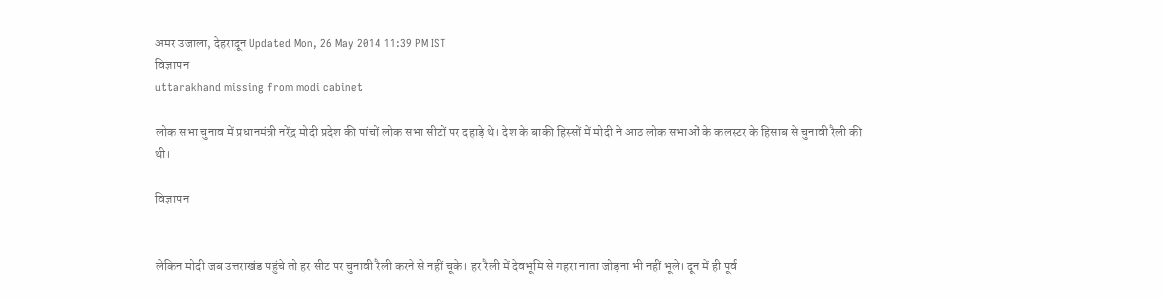अमर उजाला, देहरादून Updated Mon, 26 May 2014 11:39 PM IST
विज्ञापन
uttarakhand missing from modi cabinet

लोक सभा चुनाव में प्रधानमंत्री नरेंद्र मोदी प्रदेश की पांचों लोक सभा सीटों पर दहाड़े थे। देश के बाकी हिस्सों में मोदी ने आठ लोक सभाओं के कलस्टर के हिसाब से चुनावी रैली की थी।

विज्ञापन


लेकिन मोदी जब उत्तराखंड पहुंचे तो हर सीट पर चुनावी रैली करने से नहीं चूके। हर रैली में देवभूमि से गहरा नाता जोड़ना भी नहीं भूले। दून में ही पूर्व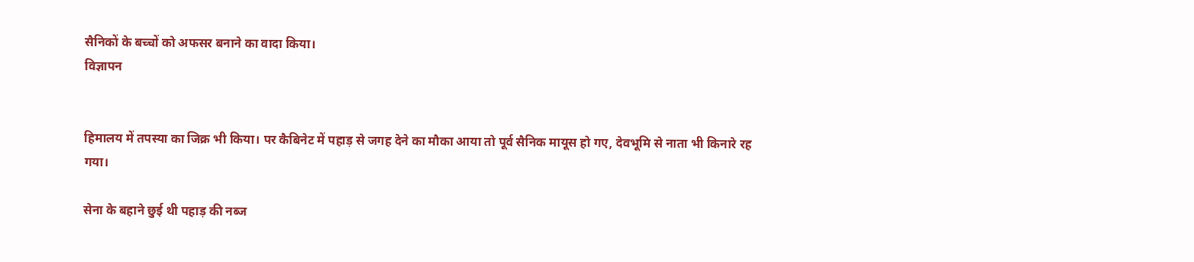सैनिकों के बच्चों को अफसर बनाने का वादा किया।
विज्ञापन


हिमालय में तपस्या का जिक्र भी किया। पर कैबिनेट में पहाड़ से जगह देने का मौका आया तो पूर्व सैनिक मायूस हो गए, देवभूमि से नाता भी किनारे रह गया।

सेना के बहाने छुई थी पहाड़ की नब्ज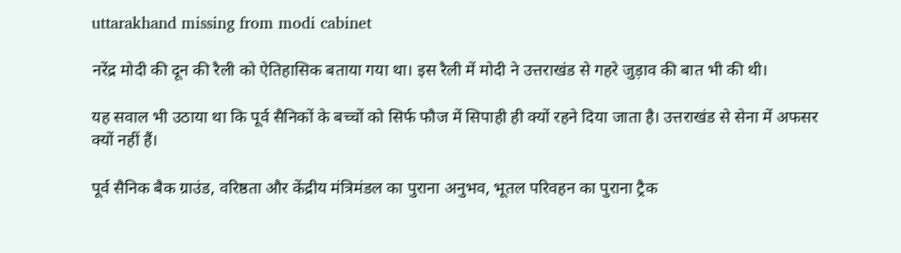uttarakhand missing from modi cabinet

नरेंद्र मोदी की दून की रैली को ऐतिहासिक बताया गया था। इस रैली में मोदी ने उत्तराखंड से गहरे जुड़ाव की बात भी की थी।

यह सवाल भी उठाया था कि पूर्व सैनिकों के बच्चों को सिर्फ फौज में सिपाही ही क्यों रहने दिया जाता है। उत्तराखंड से सेना में अफसर क्यों नहीं हैं।

पूर्व सैनिक बैक ग्राउंड, वरिष्ठता और केंद्रीय मंत्रिमंडल का पुराना अनुभव, भूतल परिवहन का पुराना ट्रैक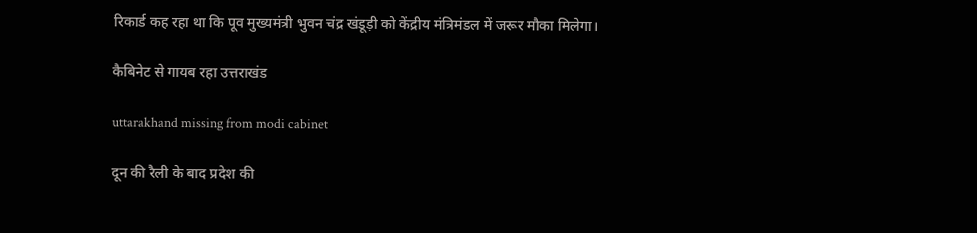रिकार्ड कह रहा था कि पूव मुख्यमंत्री भुवन चंद्र खंडूड़ी को केंद्रीय मंत्रिमंडल में जरूर मौका मिलेगा।

कैबिनेट से गायब रहा उत्तराखंड

uttarakhand missing from modi cabinet

दून की रैली के बाद प्रदेश की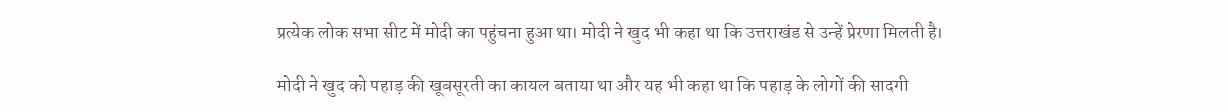प्रत्येक लोक सभा सीट में मोदी का पहुंचना हुआ था। मोदी ने खुद भी कहा था कि उत्तराखंड से उन्हें प्रेरणा मिलती है।

मोदी ने खुद को पहाड़ की खूबसूरती का कायल बताया था और यह भी कहा था कि पहाड़ के लोगों की सादगी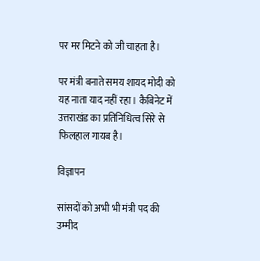पर मर मिटने को जी चाहता है।

पर मंत्री बनाते समय शायद मोदी को यह नाता याद नहीं रहा। कैबिनेट में उत्तराखंड का प्रतिनिधित्व सिरे से फिलहाल गायब है।

विज्ञापन

सांसदों को अभी भी मंत्री पद की उम्मीद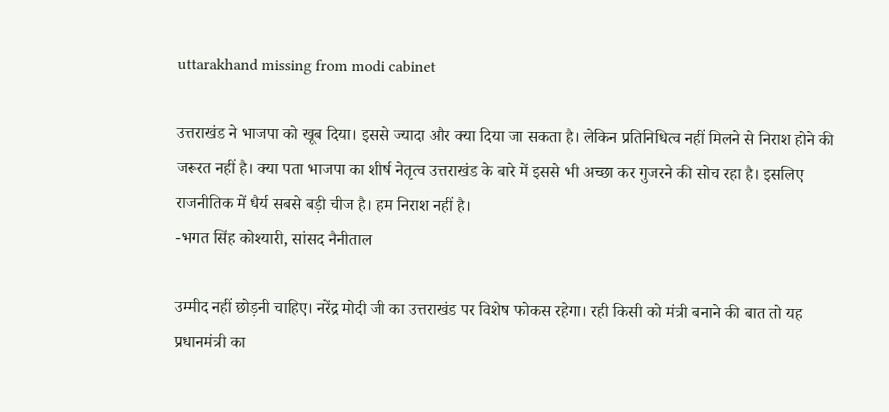uttarakhand missing from modi cabinet

उत्तराखंड ने भाजपा को खूब दिया। इससे ज्यादा और क्या दिया जा सकता है। लेकिन प्रतिनिधित्व नहीं मिलने से निराश होने की जरूरत नहीं है। क्या पता भाजपा का शीर्ष नेतृत्व उत्तराखंड के बारे में इससे भी अच्छा कर गुजरने की सोच रहा है। इसलिए राजनीतिक में धैर्य सबसे बड़ी चीज है। हम निराश नहीं है।
-भगत सिंह कोश्यारी, सांसद नैनीताल

उम्मीद नहीं छोड़नी चाहिए। नरेंद्र मोदी जी का उत्तराखंड पर विशेष फोकस रहेगा। रही किसी को मंत्री बनाने की बात तो यह प्रधानमंत्री का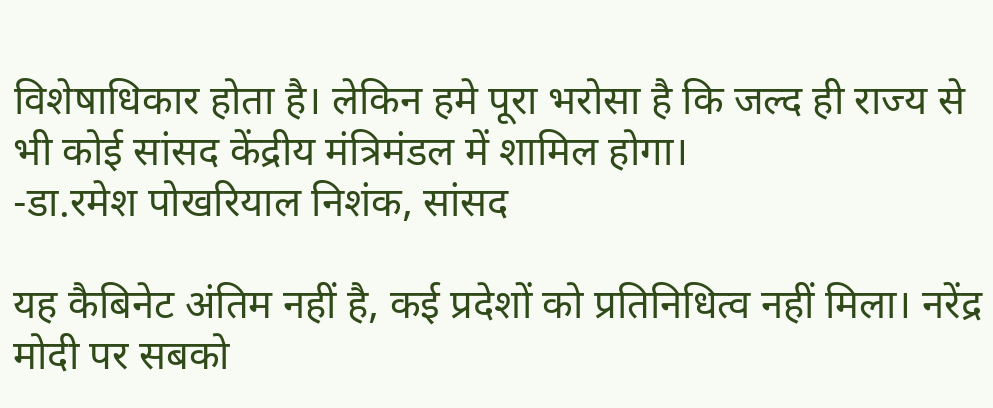विशेषाधिकार होता है। लेकिन हमे पूरा भरोसा है कि जल्द ही राज्य से भी कोई सांसद केंद्रीय मंत्रिमंडल में शामिल होगा।
-डा.रमेश पोखरियाल निशंक, सांसद

यह कैबिनेट अंतिम नहीं है, कई प्रदेशों को प्रतिनिधित्व नहीं मिला। नरेंद्र मोदी पर सबको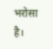भरोसा है।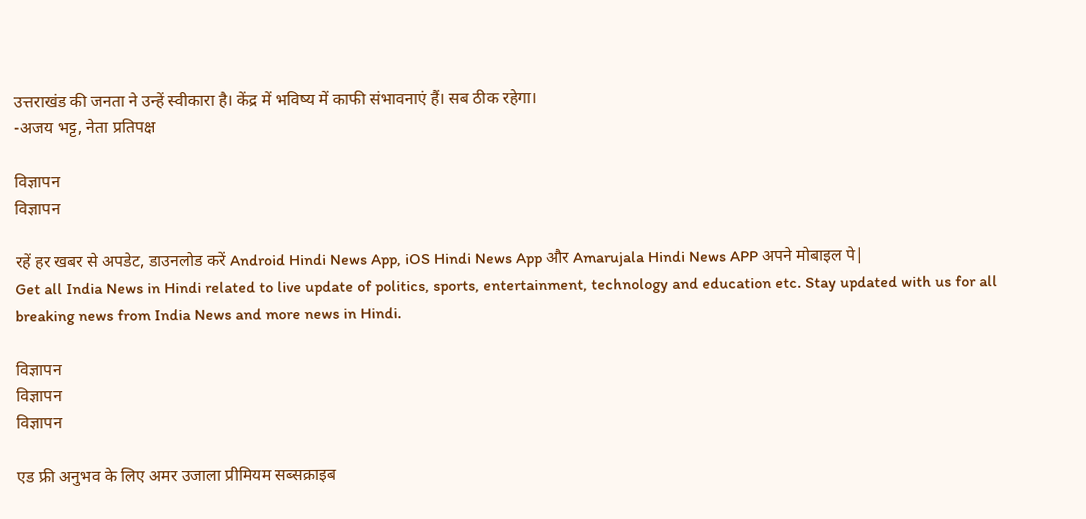उत्तराखंड की जनता ने उन्हें स्वीकारा है। केंद्र में भविष्य में काफी संभावनाएं हैं। सब ठीक रहेगा।
-अजय भट्ट, नेता प्रतिपक्ष

विज्ञापन
विज्ञापन

रहें हर खबर से अपडेट, डाउनलोड करें Android Hindi News App, iOS Hindi News App और Amarujala Hindi News APP अपने मोबाइल पे|
Get all India News in Hindi related to live update of politics, sports, entertainment, technology and education etc. Stay updated with us for all breaking news from India News and more news in Hindi.

विज्ञापन
विज्ञापन
विज्ञापन

एड फ्री अनुभव के लिए अमर उजाला प्रीमियम सब्सक्राइब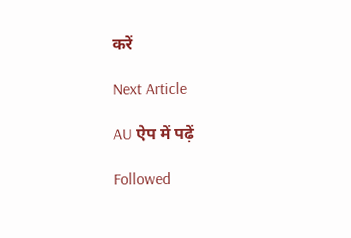करें

Next Article

AU ऐप में पढ़ें

Followed